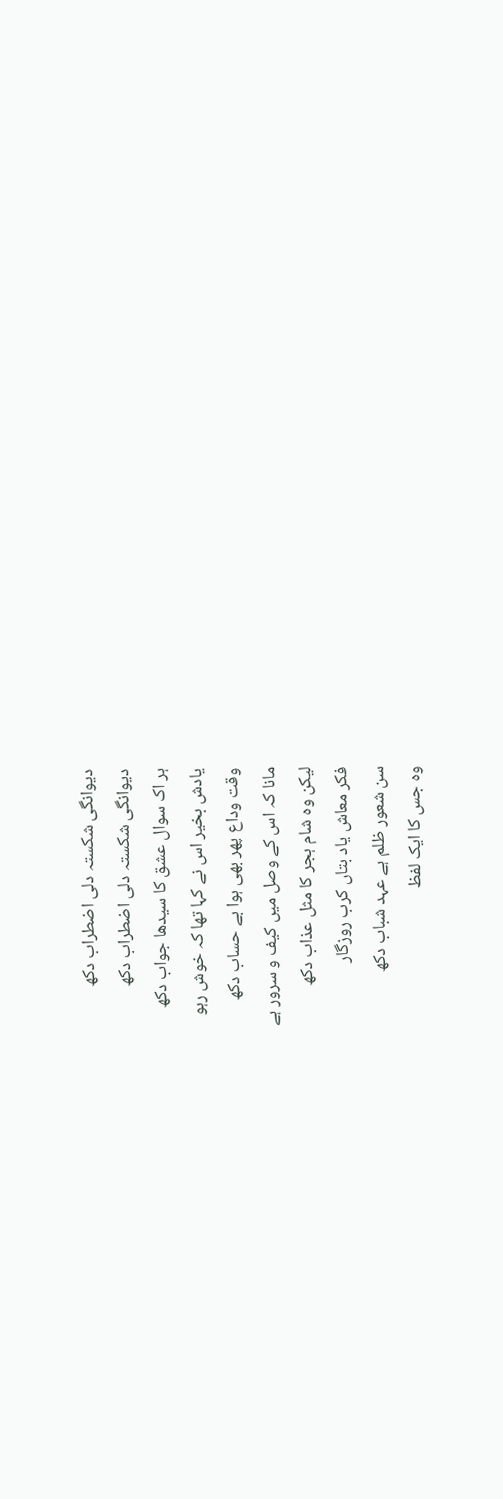دیوانگی شکستہ دلی اضطراب دکھ
دیوانگی شکستہ دلی اضطراب دکھ
ہر اک سوال عشق کا سیدھا جواب دکھ
یادش بخیر اس نے کہا تھا کہ خوش رہو
وقت وداع پھر بھی ہوا بے حساب دکھ
مانا کہ اس کے وصل میں کیف و سرور ہے
لیکن وہ شام ہجر کا مثل عذاب دکھ
فکر معاش یاد بتاں کرب روزگار
سن شعور ظلم ہے عہد شباب دکھ
وہ جس کا ایک لفظ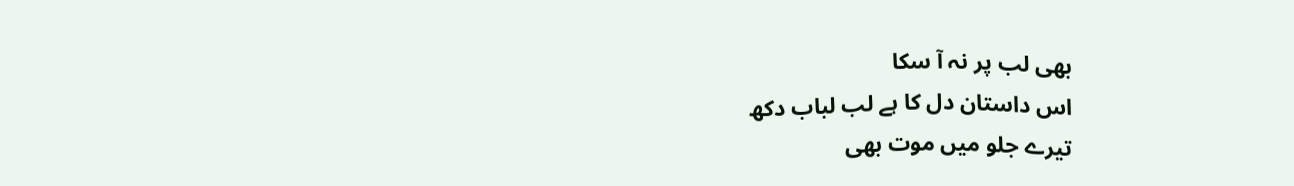بھی لب پر نہ آ سکا
اس داستان دل کا ہے لب لباب دکھ
تیرے جلو میں موت بھی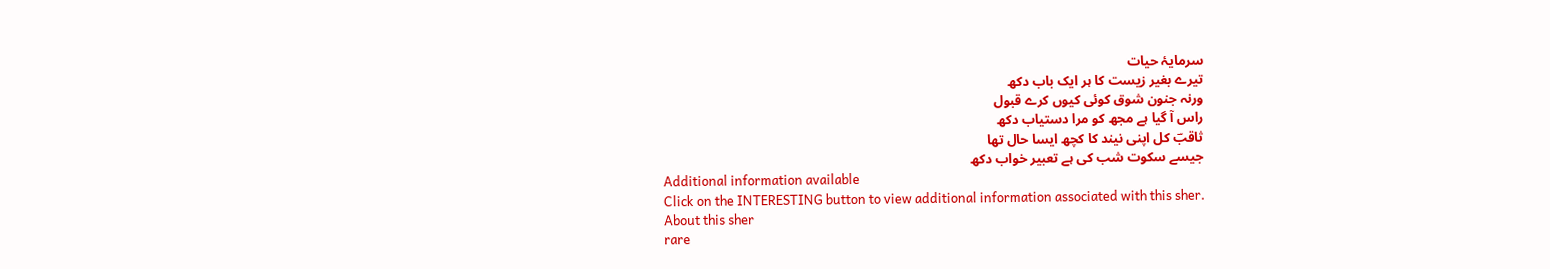سرمایۂ حیات
تیرے بغیر زیست کا ہر ایک باب دکھ
ورنہ جنون شوق کوئی کیوں کرے قبول
راس آ گیا ہے مجھ کو مرا دستیاب دکھ
ثاقبؔ کل اپنی نیند کا کچھ ایسا حال تھا
جیسے سکوت شب کی ہے تعبیر خواب دکھ
Additional information available
Click on the INTERESTING button to view additional information associated with this sher.
About this sher
rare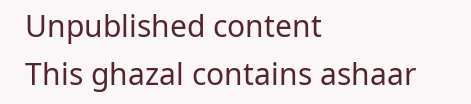Unpublished content
This ghazal contains ashaar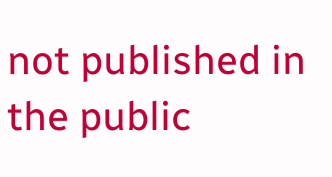not published in the public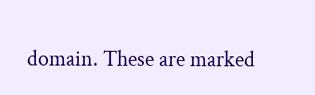domain. These are marked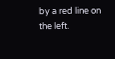by a red line on the left.